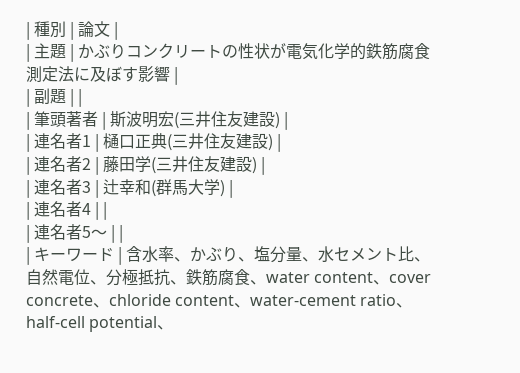| 種別 | 論文 |
| 主題 | かぶりコンクリートの性状が電気化学的鉄筋腐食測定法に及ぼす影響 |
| 副題 | |
| 筆頭著者 | 斯波明宏(三井住友建設) |
| 連名者1 | 樋口正典(三井住友建設) |
| 連名者2 | 藤田学(三井住友建設) |
| 連名者3 | 辻幸和(群馬大学) |
| 連名者4 | |
| 連名者5〜 | |
| キーワード | 含水率、かぶり、塩分量、水セメント比、自然電位、分極抵抗、鉄筋腐食、water content、cover concrete、chloride content、water-cement ratio、half-cell potential、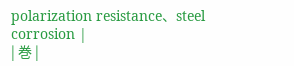polarization resistance、steel corrosion |
| 巻 |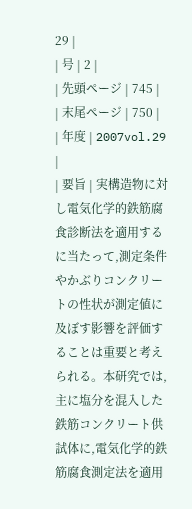29 |
| 号 | 2 |
| 先頭ページ | 745 |
| 末尾ページ | 750 |
| 年度 | 2007vol.29 |
| 要旨 | 実構造物に対し電気化学的鉄筋腐食診断法を適用するに当たって,測定条件やかぶりコンクリートの性状が測定値に及ぼす影響を評価することは重要と考えられる。本研究では,主に塩分を混入した鉄筋コンクリート供試体に,電気化学的鉄筋腐食測定法を適用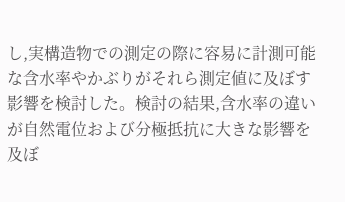し,実構造物での測定の際に容易に計測可能な含水率やかぶりがそれら測定値に及ぼす影響を検討した。検討の結果,含水率の違いが自然電位および分極抵抗に大きな影響を及ぼ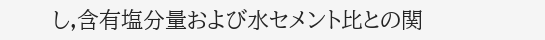し,含有塩分量および水セメント比との関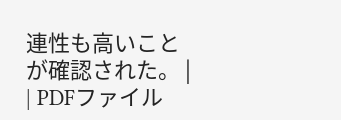連性も高いことが確認された。 |
| PDFファイル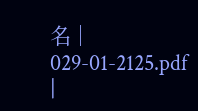名 | 029-01-2125.pdf |